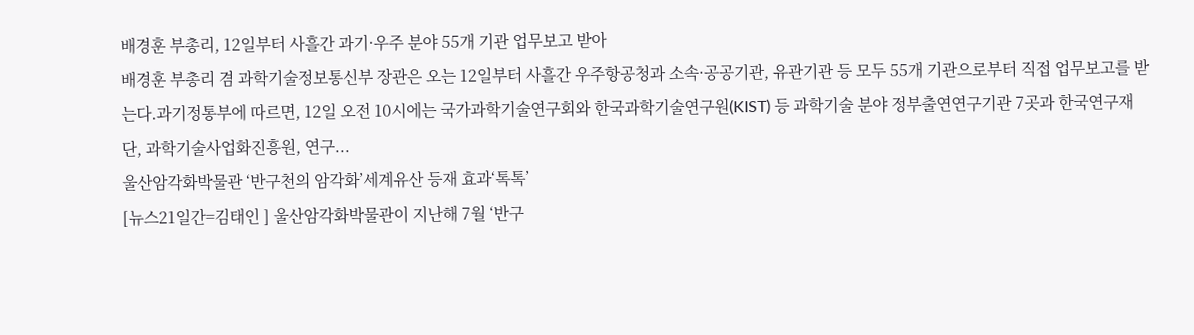배경훈 부총리, 12일부터 사흘간 과기·우주 분야 55개 기관 업무보고 받아
배경훈 부총리 겸 과학기술정보통신부 장관은 오는 12일부터 사흘간 우주항공청과 소속·공공기관, 유관기관 등 모두 55개 기관으로부터 직접 업무보고를 받는다.과기정통부에 따르면, 12일 오전 10시에는 국가과학기술연구회와 한국과학기술연구원(KIST) 등 과학기술 분야 정부출연연구기관 7곳과 한국연구재단, 과학기술사업화진흥원, 연구...
울산암각화박물관 ‘반구천의 암각화’세계유산 등재 효과‘톡톡’
[뉴스21일간=김태인 ] 울산암각화박물관이 지난해 7월 ‘반구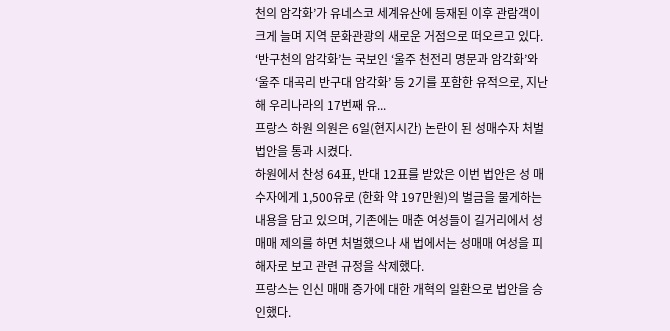천의 암각화’가 유네스코 세계유산에 등재된 이후 관람객이 크게 늘며 지역 문화관광의 새로운 거점으로 떠오르고 있다. ‘반구천의 암각화’는 국보인 ‘울주 천전리 명문과 암각화’와 ‘울주 대곡리 반구대 암각화’ 등 2기를 포함한 유적으로, 지난해 우리나라의 17번째 유...
프랑스 하원 의원은 6일(현지시간) 논란이 된 성매수자 처벌 법안을 통과 시켰다.
하원에서 찬성 64표, 반대 12표를 받았은 이번 법안은 성 매수자에게 1,500유로 (한화 약 197만원)의 벌금을 물게하는 내용을 담고 있으며, 기존에는 매춘 여성들이 길거리에서 성매매 제의를 하면 처벌했으나 새 법에서는 성매매 여성을 피해자로 보고 관련 규정을 삭제했다.
프랑스는 인신 매매 증가에 대한 개혁의 일환으로 법안을 승인했다.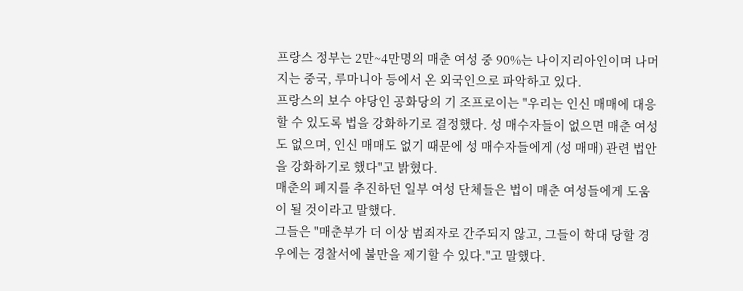프랑스 정부는 2만~4만명의 매춘 여성 중 90%는 나이지리아인이며 나머지는 중국, 루마니아 등에서 온 외국인으로 파악하고 있다.
프랑스의 보수 야당인 공화당의 기 조프로이는 "우리는 인신 매매에 대응할 수 있도록 법을 강화하기로 결정했다. 성 매수자들이 없으면 매춘 여성도 없으며, 인신 매매도 없기 때문에 성 매수자들에게 (성 매매) 관련 법안을 강화하기로 했다"고 밝혔다.
매춘의 폐지를 추진하던 일부 여성 단체들은 법이 매춘 여성들에게 도움이 될 것이라고 말했다.
그들은 "매춘부가 더 이상 범죄자로 간주되지 않고, 그들이 학대 당할 경우에는 경찰서에 불만을 제기할 수 있다."고 말했다.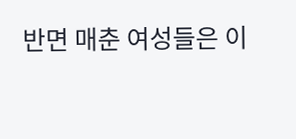반면 매춘 여성들은 이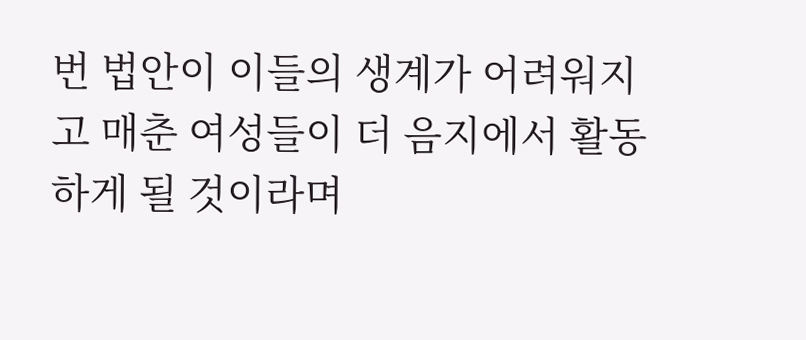번 법안이 이들의 생계가 어려워지고 매춘 여성들이 더 음지에서 활동하게 될 것이라며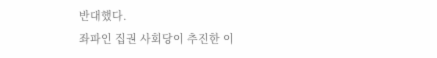반대했다.
좌파인 집권 사회당이 추진한 이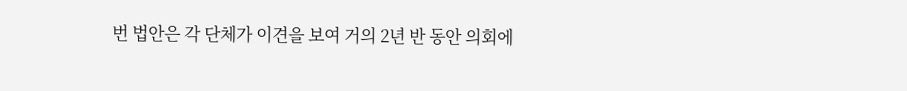번 법안은 각 단체가 이견을 보여 거의 2년 반 동안 의회에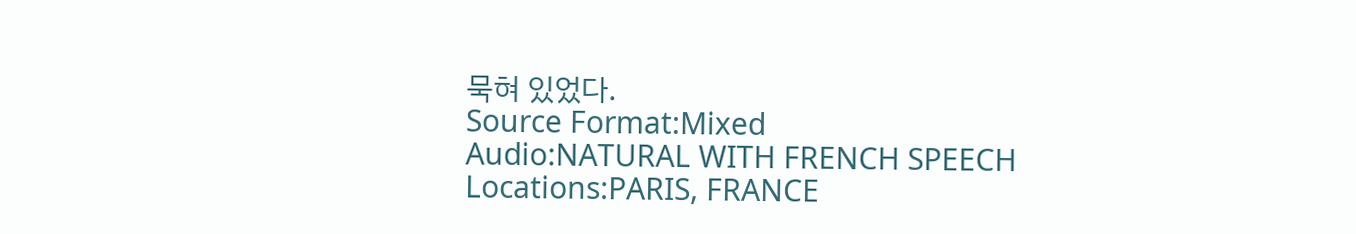묵혀 있었다.
Source Format:Mixed
Audio:NATURAL WITH FRENCH SPEECH
Locations:PARIS, FRANCE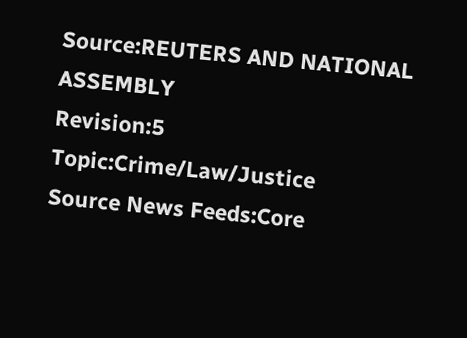Source:REUTERS AND NATIONAL ASSEMBLY
Revision:5
Topic:Crime/Law/Justice
Source News Feeds:Core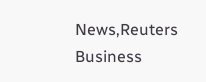News,Reuters Business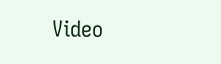Video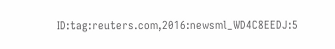ID:tag:reuters.com,2016:newsml_WD4C8EEDJ:5